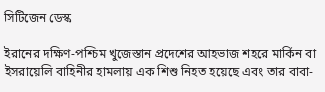সিটিজেন ডেস্ক

ইরানের দক্ষিণ-পশ্চিম খুজেস্তান প্রদেশের আহভাজ শহরে মার্কিন বা ইসরায়েলি বাহিনীর হামলায় এক শিশু নিহত হয়েছে এবং তার বাবা-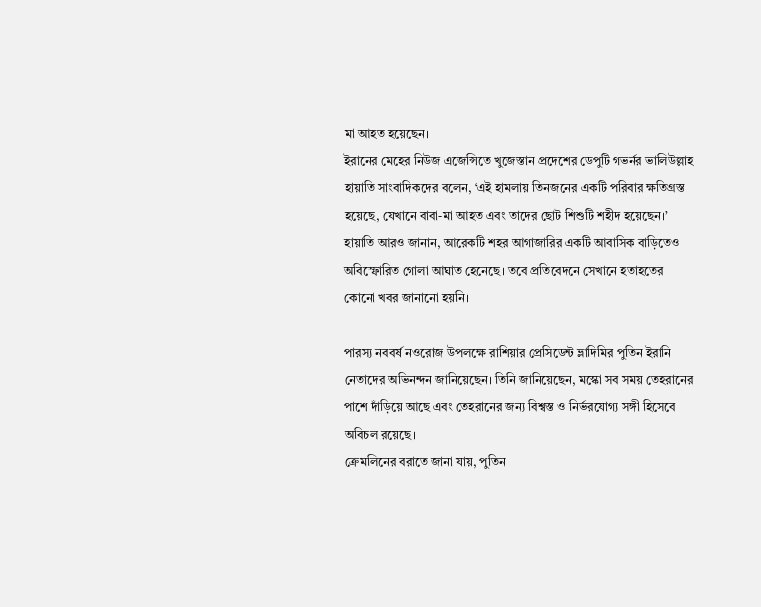মা আহত হয়েছেন।
ইরানের মেহের নিউজ এজেন্সিতে খুজেস্তান প্রদেশের ডেপুটি গভর্নর ভালিউল্লাহ হায়াতি সাংবাদিকদের বলেন, ‘এই হামলায় তিনজনের একটি পরিবার ক্ষতিগ্রস্ত হয়েছে, যেখানে বাবা-মা আহত এবং তাদের ছোট শিশুটি শহীদ হয়েছেন।’
হায়াতি আরও জানান, আরেকটি শহর আগাজারির একটি আবাসিক বাড়িতেও অবিস্ফোরিত গোলা আঘাত হেনেছে। তবে প্রতিবেদনে সেখানে হতাহতের কোনো খবর জানানো হয়নি।

পারস্য নববর্ষ নওরোজ উপলক্ষে রাশিয়ার প্রেসিডেন্ট ভ্লাদিমির পুতিন ইরানি নেতাদের অভিনন্দন জানিয়েছেন। তিনি জানিয়েছেন, মস্কো সব সময় তেহরানের পাশে দাঁড়িয়ে আছে এবং তেহরানের জন্য বিশ্বস্ত ও নির্ভরযোগ্য সঙ্গী হিসেবে অবিচল রয়েছে।
ক্রেমলিনের বরাতে জানা যায়, পুতিন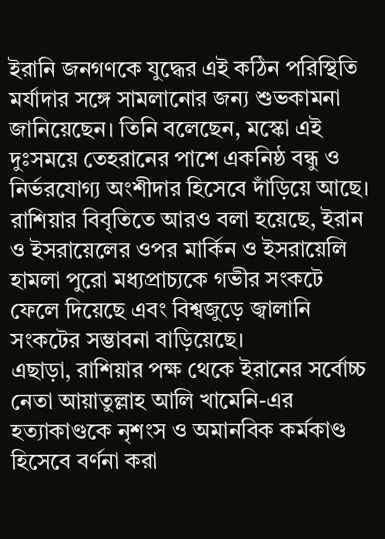ইরানি জনগণকে যুদ্ধের এই কঠিন পরিস্থিতি মর্যাদার সঙ্গে সামলানোর জন্য শুভকামনা জানিয়েছেন। তিনি বলেছেন, মস্কো এই দুঃসময়ে তেহরানের পাশে একনিষ্ঠ বন্ধু ও নির্ভরযোগ্য অংশীদার হিসেবে দাঁড়িয়ে আছে।
রাশিয়ার বিবৃতিতে আরও বলা হয়েছে, ইরান ও ইসরায়েলের ওপর মার্কিন ও ইসরায়েলি হামলা পুরো মধ্যপ্রাচ্যকে গভীর সংকটে ফেলে দিয়েছে এবং বিশ্বজুড়ে জ্বালানি সংকটের সম্ভাবনা বাড়িয়েছে।
এছাড়া, রাশিয়ার পক্ষ থেকে ইরানের সর্বোচ্চ নেতা আয়াতুল্লাহ আলি খামেনি-এর হত্যাকাণ্ডকে নৃশংস ও অমানবিক কর্মকাণ্ড হিসেবে বর্ণনা করা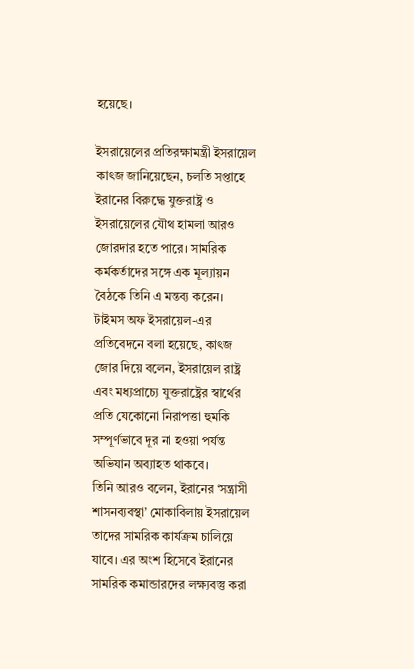হয়েছে।

ইসরায়েলের প্রতিরক্ষামন্ত্রী ইসরায়েল কাৎজ জানিয়েছেন, চলতি সপ্তাহে ইরানের বিরুদ্ধে যুক্তরাষ্ট্র ও ইসরায়েলের যৌথ হামলা আরও জোরদার হতে পারে। সামরিক কর্মকর্তাদের সঙ্গে এক মূল্যায়ন বৈঠকে তিনি এ মন্তব্য করেন।
টাইমস অফ ইসরায়েল-এর প্রতিবেদনে বলা হয়েছে, কাৎজ জোর দিয়ে বলেন, ইসরায়েল রাষ্ট্র এবং মধ্যপ্রাচ্যে যুক্তরাষ্ট্রের স্বার্থের প্রতি যেকোনো নিরাপত্তা হুমকি সম্পূর্ণভাবে দূর না হওয়া পর্যন্ত অভিযান অব্যাহত থাকবে।
তিনি আরও বলেন, ইরানের ‘সন্ত্রাসী শাসনব্যবস্থা’ মোকাবিলায় ইসরায়েল তাদের সামরিক কার্যক্রম চালিয়ে যাবে। এর অংশ হিসেবে ইরানের সামরিক কমান্ডারদের লক্ষ্যবস্তু করা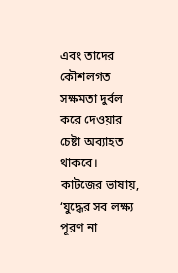এবং তাদের কৌশলগত সক্ষমতা দুর্বল করে দেওয়ার চেষ্টা অব্যাহত থাকবে।
কাটজের ভাষায়, ‘যুদ্ধের সব লক্ষ্য পূরণ না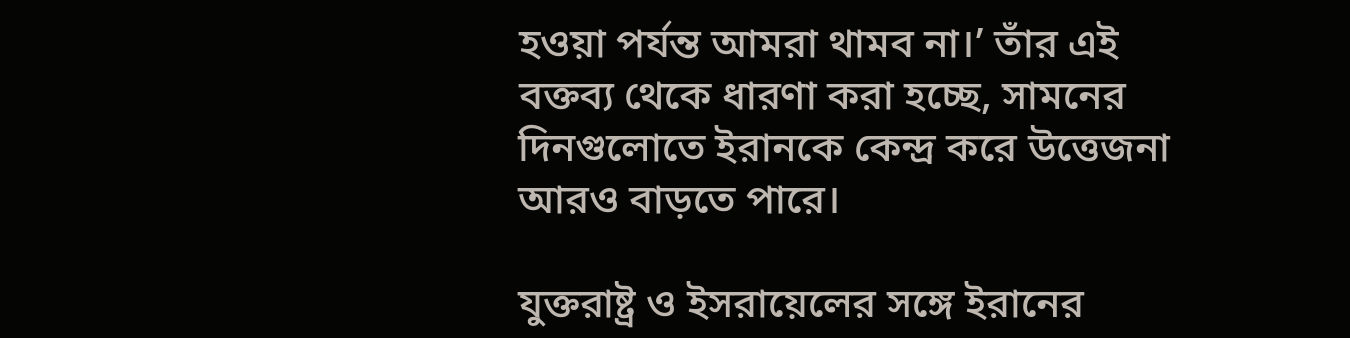হওয়া পর্যন্ত আমরা থামব না।’ তাঁর এই বক্তব্য থেকে ধারণা করা হচ্ছে, সামনের দিনগুলোতে ইরানকে কেন্দ্র করে উত্তেজনা আরও বাড়তে পারে।

যুক্তরাষ্ট্র ও ইসরায়েলের সঙ্গে ইরানের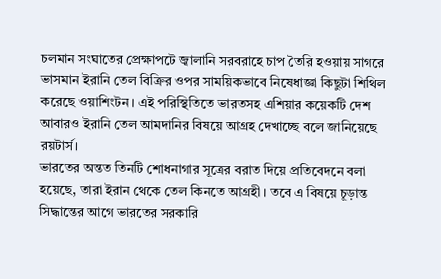চলমান সংঘাতের প্রেক্ষাপটে জ্বালানি সরবরাহে চাপ তৈরি হওয়ায় সাগরে ভাসমান ইরানি তেল বিক্রির ওপর সাময়িকভাবে নিষেধাজ্ঞা কিছুটা শিথিল করেছে ওয়াশিংটন। এই পরিস্থিতিতে ভারতসহ এশিয়ার কয়েকটি দেশ আবারও ইরানি তেল আমদানির বিষয়ে আগ্রহ দেখাচ্ছে বলে জানিয়েছে রয়টার্স।
ভারতের অন্তত তিনটি শোধনাগার সূত্রের বরাত দিয়ে প্রতিবেদনে বলা হয়েছে, তারা ইরান থেকে তেল কিনতে আগ্রহী। তবে এ বিষয়ে চূড়ান্ত সিদ্ধান্তের আগে ভারতের সরকারি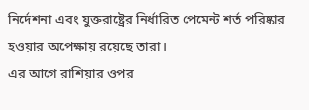নির্দেশনা এবং যুক্তরাষ্ট্রের নির্ধারিত পেমেন্ট শর্ত পরিষ্কার হওয়ার অপেক্ষায় রয়েছে তারা।
এর আগে রাশিয়ার ওপর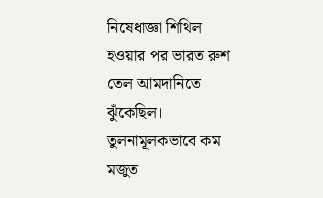নিষেধাজ্ঞা শিথিল হওয়ার পর ভারত রুশ তেল আমদানিতে ঝুঁকেছিল। তুলনামূলকভাবে কম মজুত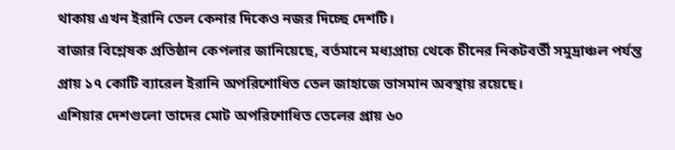থাকায় এখন ইরানি তেল কেনার দিকেও নজর দিচ্ছে দেশটি।
বাজার বিশ্লেষক প্রতিষ্ঠান কেপলার জানিয়েছে, বর্তমানে মধ্যপ্রাচ্য থেকে চীনের নিকটবর্তী সমুদ্রাঞ্চল পর্যন্ত প্রায় ১৭ কোটি ব্যারেল ইরানি অপরিশোধিত তেল জাহাজে ভাসমান অবস্থায় রয়েছে।
এশিয়ার দেশগুলো তাদের মোট অপরিশোধিত তেলের প্রায় ৬০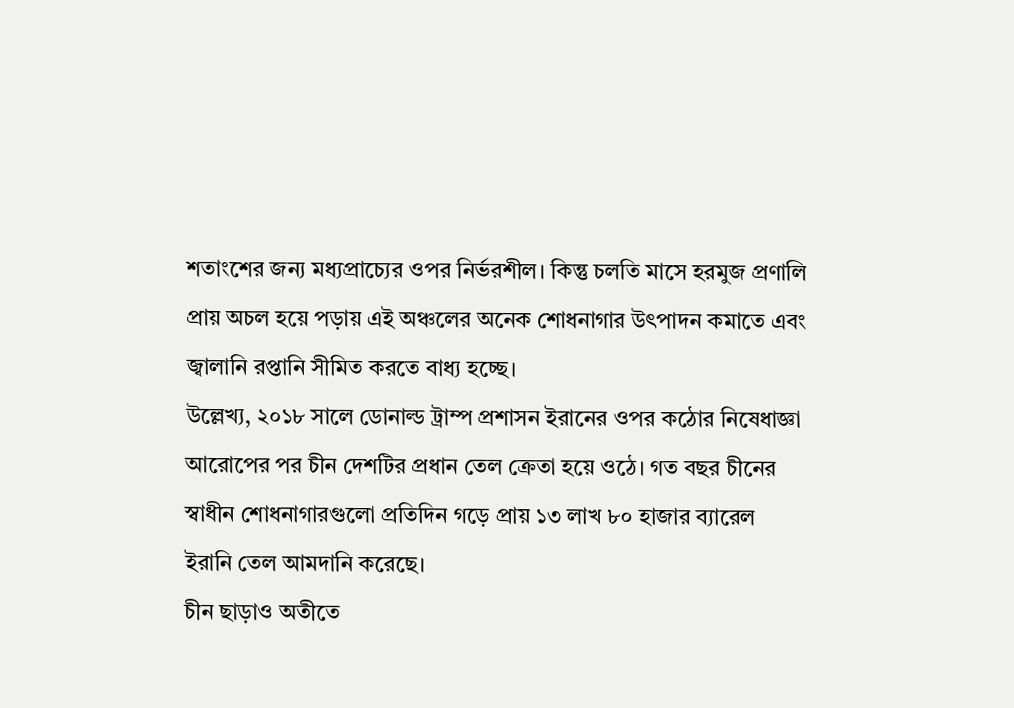শতাংশের জন্য মধ্যপ্রাচ্যের ওপর নির্ভরশীল। কিন্তু চলতি মাসে হরমুজ প্রণালি প্রায় অচল হয়ে পড়ায় এই অঞ্চলের অনেক শোধনাগার উৎপাদন কমাতে এবং জ্বালানি রপ্তানি সীমিত করতে বাধ্য হচ্ছে।
উল্লেখ্য, ২০১৮ সালে ডোনাল্ড ট্রাম্প প্রশাসন ইরানের ওপর কঠোর নিষেধাজ্ঞা আরোপের পর চীন দেশটির প্রধান তেল ক্রেতা হয়ে ওঠে। গত বছর চীনের স্বাধীন শোধনাগারগুলো প্রতিদিন গড়ে প্রায় ১৩ লাখ ৮০ হাজার ব্যারেল ইরানি তেল আমদানি করেছে।
চীন ছাড়াও অতীতে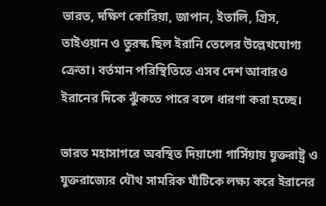ভারত, দক্ষিণ কোরিয়া, জাপান, ইতালি, গ্রিস, তাইওয়ান ও তুরস্ক ছিল ইরানি তেলের উল্লেখযোগ্য ক্রেতা। বর্তমান পরিস্থিতিতে এসব দেশ আবারও ইরানের দিকে ঝুঁকতে পারে বলে ধারণা করা হচ্ছে।

ভারত মহাসাগরে অবস্থিত দিয়াগো গার্সিয়ায় যুক্তরাষ্ট্র ও যুক্তরাজ্যের যৌথ সামরিক ঘাঁটিকে লক্ষ্য করে ইরানের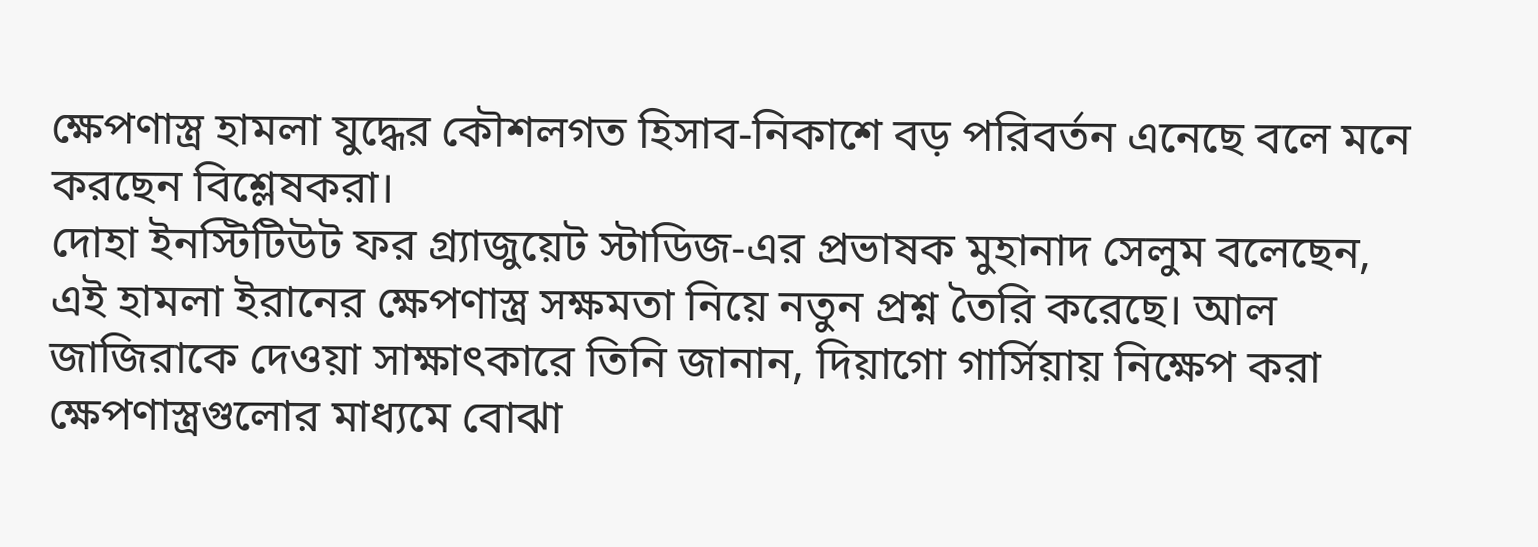ক্ষেপণাস্ত্র হামলা যুদ্ধের কৌশলগত হিসাব-নিকাশে বড় পরিবর্তন এনেছে বলে মনে করছেন বিশ্লেষকরা।
দোহা ইনস্টিটিউট ফর গ্র্যাজুয়েট স্টাডিজ-এর প্রভাষক মুহানাদ সেলুম বলেছেন, এই হামলা ইরানের ক্ষেপণাস্ত্র সক্ষমতা নিয়ে নতুন প্রশ্ন তৈরি করেছে। আল জাজিরাকে দেওয়া সাক্ষাৎকারে তিনি জানান, দিয়াগো গার্সিয়ায় নিক্ষেপ করা ক্ষেপণাস্ত্রগুলোর মাধ্যমে বোঝা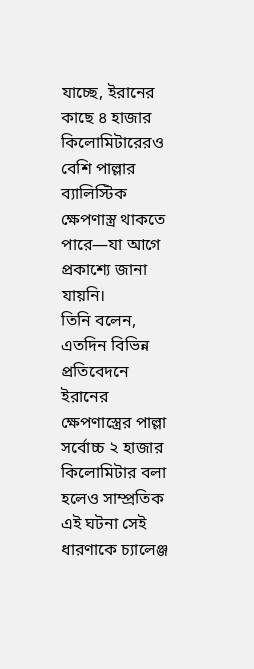যাচ্ছে, ইরানের কাছে ৪ হাজার কিলোমিটারেরও বেশি পাল্লার ব্যালিস্টিক ক্ষেপণাস্ত্র থাকতে পারে—যা আগে প্রকাশ্যে জানা যায়নি।
তিনি বলেন, এতদিন বিভিন্ন প্রতিবেদনে ইরানের ক্ষেপণাস্ত্রের পাল্লা সর্বোচ্চ ২ হাজার কিলোমিটার বলা হলেও সাম্প্রতিক এই ঘটনা সেই ধারণাকে চ্যালেঞ্জ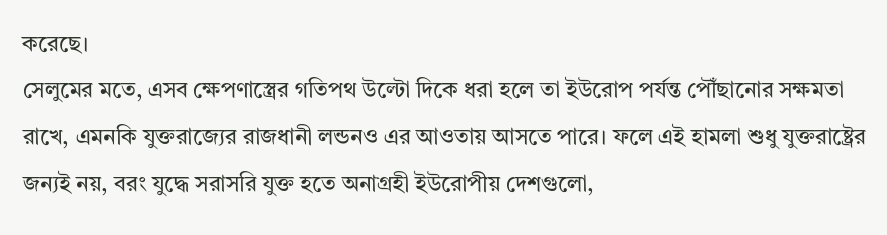করেছে।
সেলুমের মতে, এসব ক্ষেপণাস্ত্রের গতিপথ উল্টো দিকে ধরা হলে তা ইউরোপ পর্যন্ত পৌঁছানোর সক্ষমতা রাখে, এমনকি যুক্তরাজ্যের রাজধানী লন্ডনও এর আওতায় আসতে পারে। ফলে এই হামলা শুধু যুক্তরাষ্ট্রের জন্যই নয়, বরং যুদ্ধে সরাসরি যুক্ত হতে অনাগ্রহী ইউরোপীয় দেশগুলো,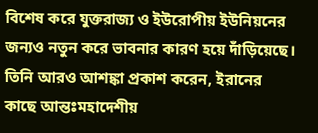বিশেষ করে যুক্তরাজ্য ও ইউরোপীয় ইউনিয়নের জন্যও নতুন করে ভাবনার কারণ হয়ে দাঁড়িয়েছে।
তিনি আরও আশঙ্কা প্রকাশ করেন, ইরানের কাছে আন্তঃমহাদেশীয়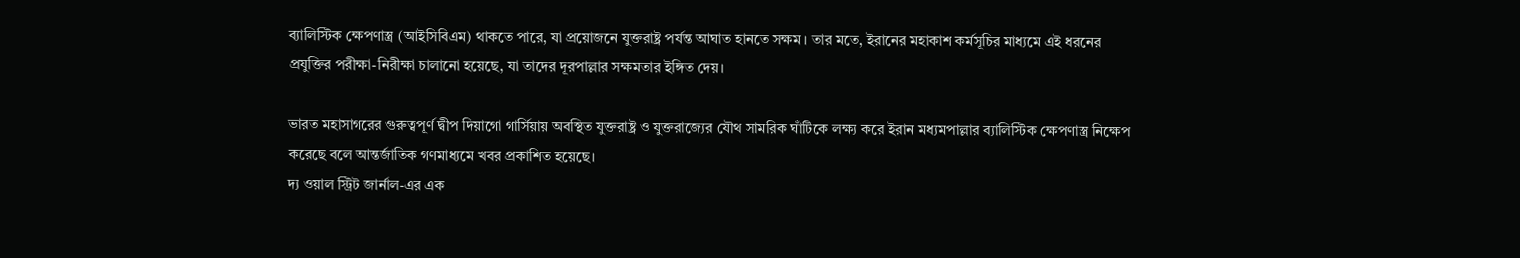ব্যালিস্টিক ক্ষেপণাস্ত্র (আইসিবিএম) থাকতে পারে, যা প্রয়োজনে যুক্তরাষ্ট্র পর্যন্ত আঘাত হানতে সক্ষম। তার মতে, ইরানের মহাকাশ কর্মসূচির মাধ্যমে এই ধরনের প্রযুক্তির পরীক্ষা-নিরীক্ষা চালানো হয়েছে, যা তাদের দূরপাল্লার সক্ষমতার ইঙ্গিত দেয়।

ভারত মহাসাগরের গুরুত্বপূর্ণ দ্বীপ দিয়াগো গার্সিয়ায় অবস্থিত যুক্তরাষ্ট্র ও যুক্তরাজ্যের যৌথ সামরিক ঘাঁটিকে লক্ষ্য করে ইরান মধ্যমপাল্লার ব্যালিস্টিক ক্ষেপণাস্ত্র নিক্ষেপ করেছে বলে আন্তর্জাতিক গণমাধ্যমে খবর প্রকাশিত হয়েছে।
দ্য ওয়াল স্ট্রিট জার্নাল-এর এক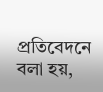প্রতিবেদনে বলা হয়,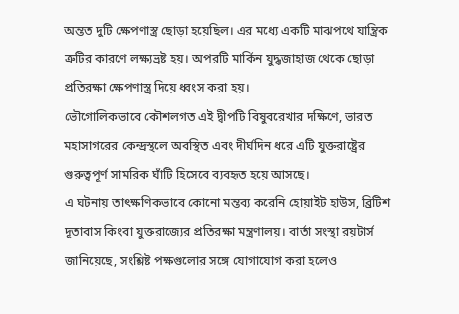অন্তত দুটি ক্ষেপণাস্ত্র ছোড়া হয়েছিল। এর মধ্যে একটি মাঝপথে যান্ত্রিক ত্রুটির কারণে লক্ষ্যভ্রষ্ট হয়। অপরটি মার্কিন যুদ্ধজাহাজ থেকে ছোড়া প্রতিরক্ষা ক্ষেপণাস্ত্র দিয়ে ধ্বংস করা হয়।
ভৌগোলিকভাবে কৌশলগত এই দ্বীপটি বিষুবরেখার দক্ষিণে, ভারত মহাসাগরের কেন্দ্রস্থলে অবস্থিত এবং দীর্ঘদিন ধরে এটি যুক্তরাষ্ট্রের গুরুত্বপূর্ণ সামরিক ঘাঁটি হিসেবে ব্যবহৃত হয়ে আসছে।
এ ঘটনায় তাৎক্ষণিকভাবে কোনো মন্তব্য করেনি হোয়াইট হাউস, ব্রিটিশ দূতাবাস কিংবা যুক্তরাজ্যের প্রতিরক্ষা মন্ত্রণালয়। বার্তা সংস্থা রয়টার্স জানিয়েছে, সংশ্লিষ্ট পক্ষগুলোর সঙ্গে যোগাযোগ করা হলেও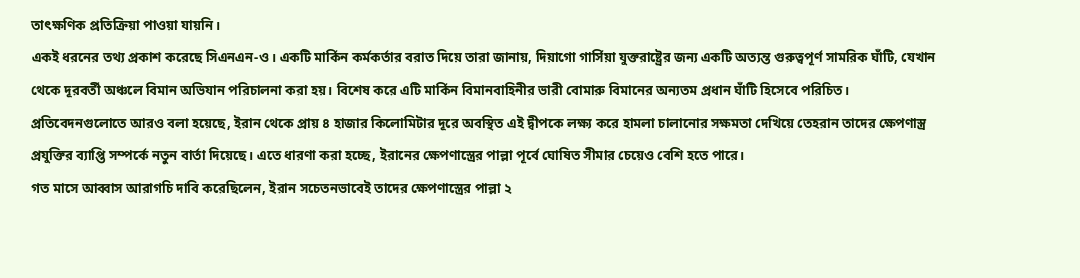তাৎক্ষণিক প্রতিক্রিয়া পাওয়া যায়নি।
একই ধরনের তথ্য প্রকাশ করেছে সিএনএন-ও। একটি মার্কিন কর্মকর্তার বরাত দিয়ে তারা জানায়, দিয়াগো গার্সিয়া যুক্তরাষ্ট্রের জন্য একটি অত্যন্ত গুরুত্বপূর্ণ সামরিক ঘাঁটি, যেখান থেকে দূরবর্তী অঞ্চলে বিমান অভিযান পরিচালনা করা হয়। বিশেষ করে এটি মার্কিন বিমানবাহিনীর ভারী বোমারু বিমানের অন্যতম প্রধান ঘাঁটি হিসেবে পরিচিত।
প্রতিবেদনগুলোতে আরও বলা হয়েছে, ইরান থেকে প্রায় ৪ হাজার কিলোমিটার দূরে অবস্থিত এই দ্বীপকে লক্ষ্য করে হামলা চালানোর সক্ষমতা দেখিয়ে তেহরান তাদের ক্ষেপণাস্ত্র প্রযুক্তির ব্যাপ্তি সম্পর্কে নতুন বার্তা দিয়েছে। এতে ধারণা করা হচ্ছে, ইরানের ক্ষেপণাস্ত্রের পাল্লা পূর্বে ঘোষিত সীমার চেয়েও বেশি হতে পারে।
গত মাসে আব্বাস আরাগচি দাবি করেছিলেন, ইরান সচেতনভাবেই তাদের ক্ষেপণাস্ত্রের পাল্লা ২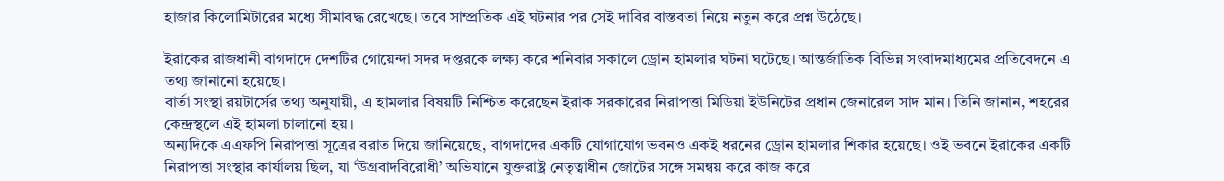হাজার কিলোমিটারের মধ্যে সীমাবদ্ধ রেখেছে। তবে সাম্প্রতিক এই ঘটনার পর সেই দাবির বাস্তবতা নিয়ে নতুন করে প্রশ্ন উঠেছে।

ইরাকের রাজধানী বাগদাদে দেশটির গোয়েন্দা সদর দপ্তরকে লক্ষ্য করে শনিবার সকালে ড্রোন হামলার ঘটনা ঘটেছে। আন্তর্জাতিক বিভিন্ন সংবাদমাধ্যমের প্রতিবেদনে এ তথ্য জানানো হয়েছে।
বার্তা সংস্থা রয়টার্সের তথ্য অনুযায়ী, এ হামলার বিষয়টি নিশ্চিত করেছেন ইরাক সরকারের নিরাপত্তা মিডিয়া ইউনিটের প্রধান জেনারেল সাদ মান। তিনি জানান, শহরের কেন্দ্রস্থলে এই হামলা চালানো হয়।
অন্যদিকে এএফপি নিরাপত্তা সূত্রের বরাত দিয়ে জানিয়েছে, বাগদাদের একটি যোগাযোগ ভবনও একই ধরনের ড্রোন হামলার শিকার হয়েছে। ওই ভবনে ইরাকের একটি নিরাপত্তা সংস্থার কার্যালয় ছিল, যা ‘উগ্রবাদবিরোধী’ অভিযানে যুক্তরাষ্ট্র নেতৃত্বাধীন জোটের সঙ্গে সমন্বয় করে কাজ করে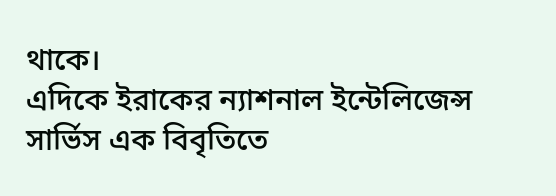থাকে।
এদিকে ইরাকের ন্যাশনাল ইন্টেলিজেন্স সার্ভিস এক বিবৃতিতে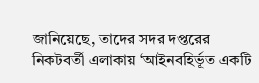জানিয়েছে, তাদের সদর দপ্তরের নিকটবর্তী এলাকায় ‘আইনবহির্ভূত একটি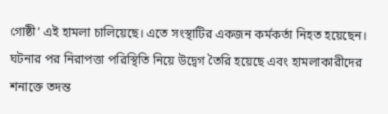গোষ্ঠী’ এই হামলা চালিয়েছে। এতে সংস্থাটির একজন কর্মকর্তা নিহত হয়েছেন।
ঘটনার পর নিরাপত্তা পরিস্থিতি নিয়ে উদ্বেগ তৈরি হয়েছে এবং হামলাকারীদের শনাক্তে তদন্ত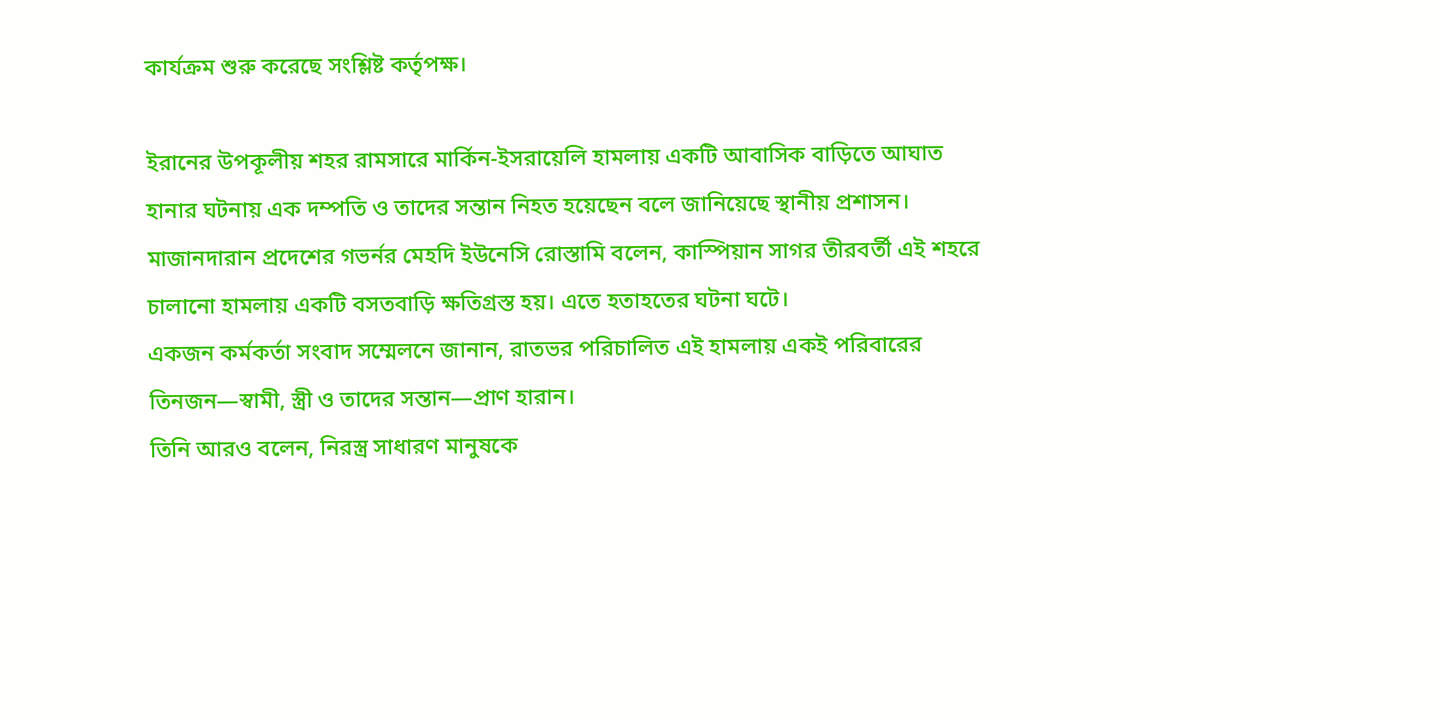কার্যক্রম শুরু করেছে সংশ্লিষ্ট কর্তৃপক্ষ।

ইরানের উপকূলীয় শহর রামসারে মার্কিন-ইসরায়েলি হামলায় একটি আবাসিক বাড়িতে আঘাত হানার ঘটনায় এক দম্পতি ও তাদের সন্তান নিহত হয়েছেন বলে জানিয়েছে স্থানীয় প্রশাসন।
মাজানদারান প্রদেশের গভর্নর মেহদি ইউনেসি রোস্তামি বলেন, কাস্পিয়ান সাগর তীরবর্তী এই শহরে চালানো হামলায় একটি বসতবাড়ি ক্ষতিগ্রস্ত হয়। এতে হতাহতের ঘটনা ঘটে।
একজন কর্মকর্তা সংবাদ সম্মেলনে জানান, রাতভর পরিচালিত এই হামলায় একই পরিবারের তিনজন—স্বামী, স্ত্রী ও তাদের সন্তান—প্রাণ হারান।
তিনি আরও বলেন, নিরস্ত্র সাধারণ মানুষকে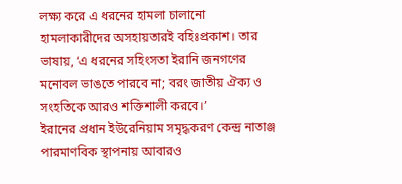লক্ষ্য করে এ ধরনের হামলা চালানো হামলাকারীদের অসহায়তারই বহিঃপ্রকাশ। তার ভাষায়, ‘এ ধরনের সহিংসতা ইরানি জনগণের মনোবল ভাঙতে পারবে না; বরং জাতীয় ঐক্য ও সংহতিকে আরও শক্তিশালী করবে।’
ইরানের প্রধান ইউরেনিয়াম সমৃদ্ধকরণ কেন্দ্র নাতাঞ্জ পারমাণবিক স্থাপনায় আবারও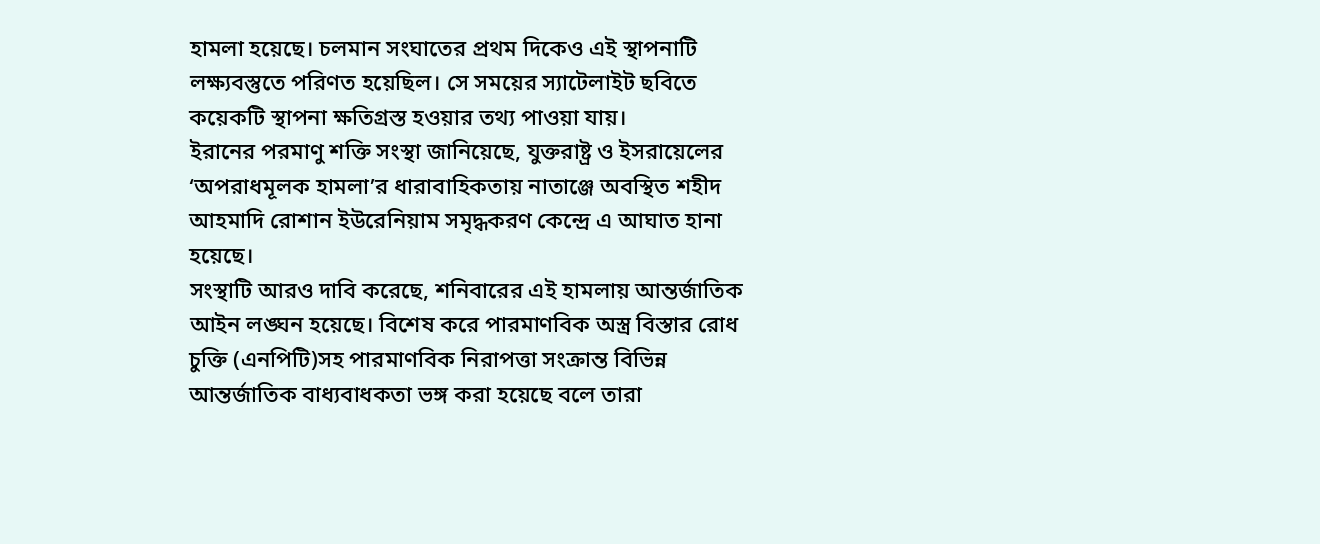হামলা হয়েছে। চলমান সংঘাতের প্রথম দিকেও এই স্থাপনাটি লক্ষ্যবস্তুতে পরিণত হয়েছিল। সে সময়ের স্যাটেলাইট ছবিতে কয়েকটি স্থাপনা ক্ষতিগ্রস্ত হওয়ার তথ্য পাওয়া যায়।
ইরানের পরমাণু শক্তি সংস্থা জানিয়েছে, যুক্তরাষ্ট্র ও ইসরায়েলের ‘অপরাধমূলক হামলা’র ধারাবাহিকতায় নাতাঞ্জে অবস্থিত শহীদ আহমাদি রোশান ইউরেনিয়াম সমৃদ্ধকরণ কেন্দ্রে এ আঘাত হানা হয়েছে।
সংস্থাটি আরও দাবি করেছে, শনিবারের এই হামলায় আন্তর্জাতিক আইন লঙ্ঘন হয়েছে। বিশেষ করে পারমাণবিক অস্ত্র বিস্তার রোধ চুক্তি (এনপিটি)সহ পারমাণবিক নিরাপত্তা সংক্রান্ত বিভিন্ন আন্তর্জাতিক বাধ্যবাধকতা ভঙ্গ করা হয়েছে বলে তারা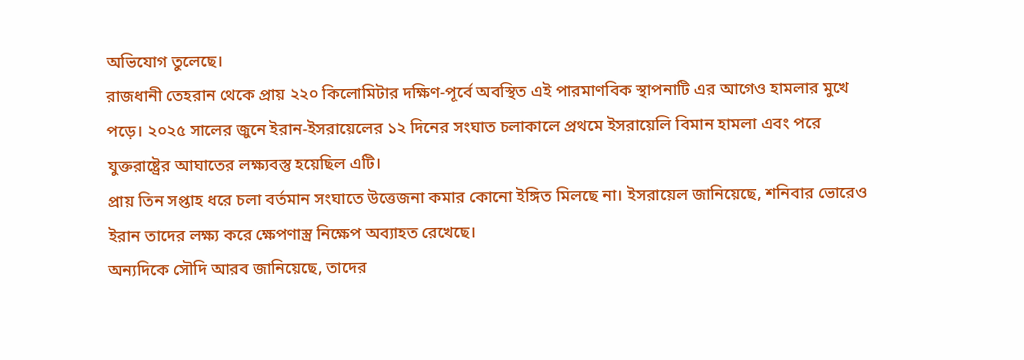অভিযোগ তুলেছে।
রাজধানী তেহরান থেকে প্রায় ২২০ কিলোমিটার দক্ষিণ-পূর্বে অবস্থিত এই পারমাণবিক স্থাপনাটি এর আগেও হামলার মুখে পড়ে। ২০২৫ সালের জুনে ইরান-ইসরায়েলের ১২ দিনের সংঘাত চলাকালে প্রথমে ইসরায়েলি বিমান হামলা এবং পরে যুক্তরাষ্ট্রের আঘাতের লক্ষ্যবস্তু হয়েছিল এটি।
প্রায় তিন সপ্তাহ ধরে চলা বর্তমান সংঘাতে উত্তেজনা কমার কোনো ইঙ্গিত মিলছে না। ইসরায়েল জানিয়েছে, শনিবার ভোরেও ইরান তাদের লক্ষ্য করে ক্ষেপণাস্ত্র নিক্ষেপ অব্যাহত রেখেছে।
অন্যদিকে সৌদি আরব জানিয়েছে, তাদের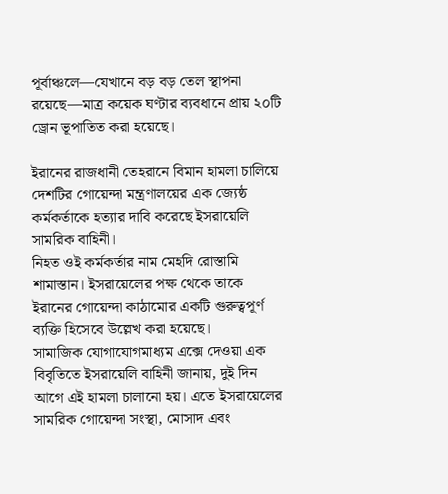পূর্বাঞ্চলে—যেখানে বড় বড় তেল স্থাপনা রয়েছে—মাত্র কয়েক ঘণ্টার ব্যবধানে প্রায় ২০টি ড্রোন ভূপাতিত করা হয়েছে।

ইরানের রাজধানী তেহরানে বিমান হামলা চালিয়ে দেশটির গোয়েন্দা মন্ত্রণালয়ের এক জ্যেষ্ঠ কর্মকর্তাকে হত্যার দাবি করেছে ইসরায়েলি সামরিক বাহিনী।
নিহত ওই কর্মকর্তার নাম মেহদি রোস্তামি শামাস্তান। ইসরায়েলের পক্ষ থেকে তাকে ইরানের গোয়েন্দা কাঠামোর একটি গুরুত্বপূর্ণ ব্যক্তি হিসেবে উল্লেখ করা হয়েছে।
সামাজিক যোগাযোগমাধ্যম এক্সে দেওয়া এক বিবৃতিতে ইসরায়েলি বাহিনী জানায়, দুই দিন আগে এই হামলা চালানো হয়। এতে ইসরায়েলের সামরিক গোয়েন্দা সংস্থা, মোসাদ এবং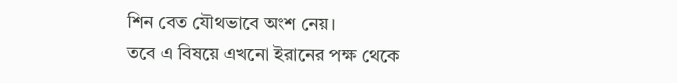শিন বেত যৌথভাবে অংশ নেয়।
তবে এ বিষয়ে এখনো ইরানের পক্ষ থেকে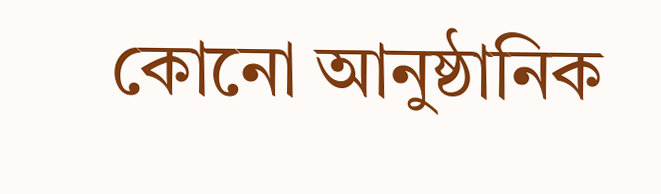কোনো আনুষ্ঠানিক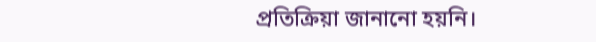প্রতিক্রিয়া জানানো হয়নি।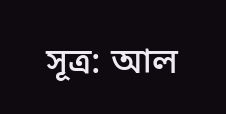সূত্র: আল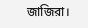জাজিরা।